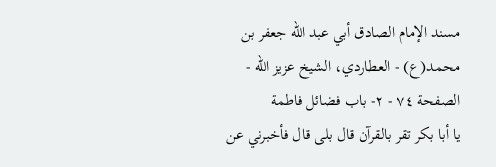مسند الإمام الصادق أبي عبد الله جعفر بن محمد(ع) - العطاردي، الشيخ عزيز الله - الصفحة ٧٤ - ٢- باب فضائل فاطمة
يا أبا بكر تقر بالقرآن قال بلى قال فأخبرني عن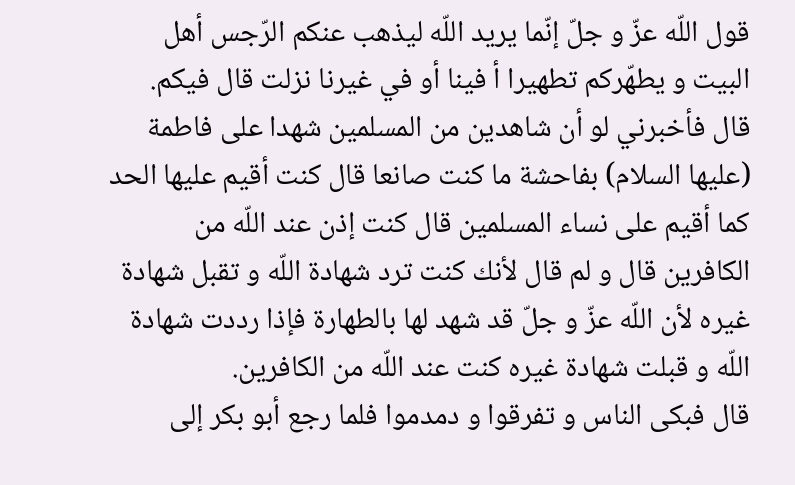قول اللّه عزّ و جلّ إنّما يريد اللّه ليذهب عنكم الرّجس أهل البيت و يطهّركم تطهيرا أ فينا أو في غيرنا نزلت قال فيكم.
قال فأخبرني لو أن شاهدين من المسلمين شهدا على فاطمة (عليها السلام) بفاحشة ما كنت صانعا قال كنت أقيم عليها الحد كما أقيم على نساء المسلمين قال كنت إذن عند اللّه من الكافرين قال و لم قال لأنك كنت ترد شهادة اللّه و تقبل شهادة غيره لأن اللّه عزّ و جلّ قد شهد لها بالطهارة فإذا رددت شهادة اللّه و قبلت شهادة غيره كنت عند اللّه من الكافرين.
قال فبكى الناس و تفرقوا و دمدموا فلما رجع أبو بكر إلى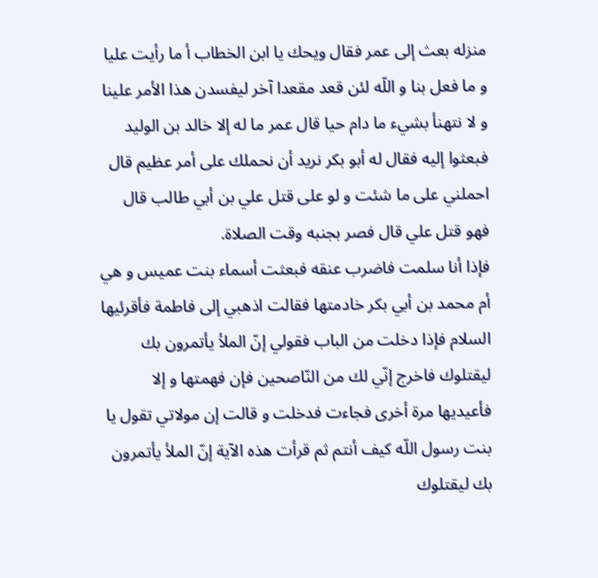منزله بعث إلى عمر فقال ويحك يا ابن الخطاب أ ما رأيت عليا و ما فعل بنا و اللّه لئن قعد مقعدا آخر ليفسدن هذا الأمر علينا و لا نتهنأ بشيء ما دام حيا قال عمر ما له إلا خالد بن الوليد فبعثوا إليه فقال له أبو بكر نريد أن نحملك على أمر عظيم قال احملني على ما شئت و لو على قتل علي بن أبي طالب قال فهو قتل علي قال فصر بجنبه وقت الصلاة.
فإذا أنا سلمت فاضرب عنقه فبعثت أسماء بنت عميس و هي أم محمد بن أبي بكر خادمتها فقالت اذهبي إلى فاطمة فأقرئيها السلام فإذا دخلت من الباب فقولي إنّ الملأ يأتمرون بك ليقتلوك فاخرج إنّي لك من النّاصحين فإن فهمتها و إلا فأعيديها مرة أخرى فجاءت فدخلت و قالت إن مولاتي تقول يا بنت رسول اللّه كيف أنتم ثم قرأت هذه الآية إنّ الملأ يأتمرون بك ليقتلوك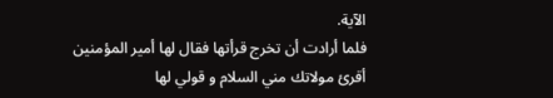الآية.
فلما أرادت أن تخرج قرأتها فقال لها أمير المؤمنين أقرئ مولاتك مني السلام و قولي لها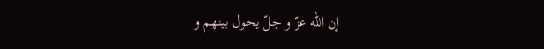إن اللّه عزّ و جلّ يحول بينهم و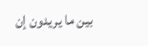بين ما يريدون إن